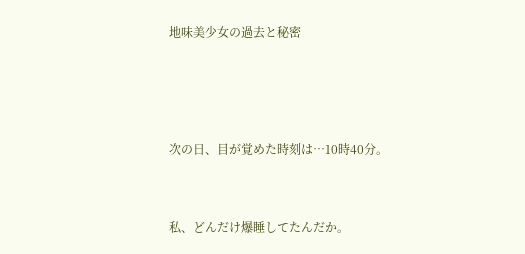地味美少女の過去と秘密





次の日、目が覚めた時刻は…10時40分。



私、どんだけ爆睡してたんだか。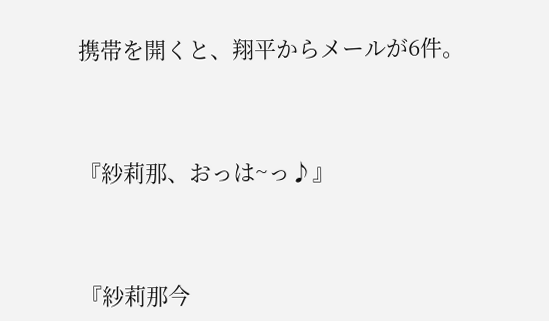携帯を開くと、翔平からメールが6件。



『紗莉那、おっは~っ♪』



『紗莉那今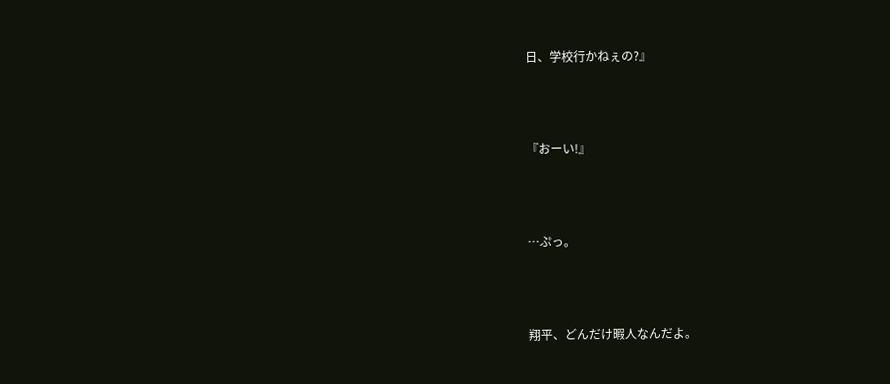日、学校行かねぇの?』



『おーい!』



…ぷっ。



翔平、どんだけ暇人なんだよ。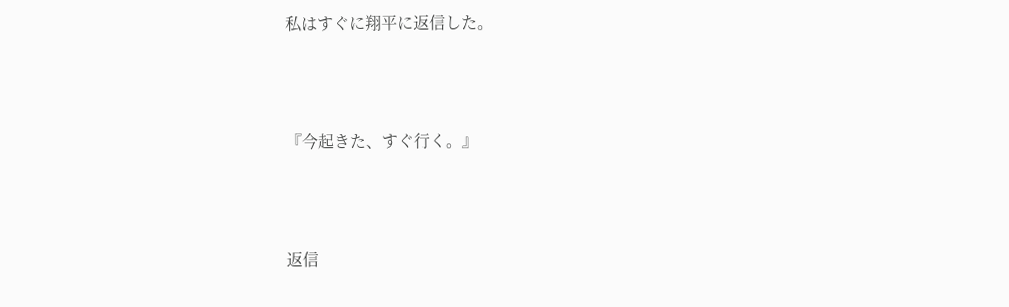私はすぐに翔平に返信した。



『今起きた、すぐ行く。』



返信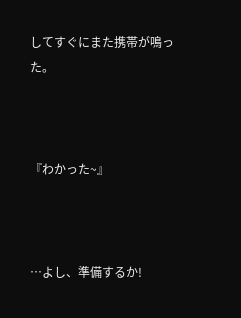してすぐにまた携帯が鳴った。



『わかった~』



…よし、準備するか!